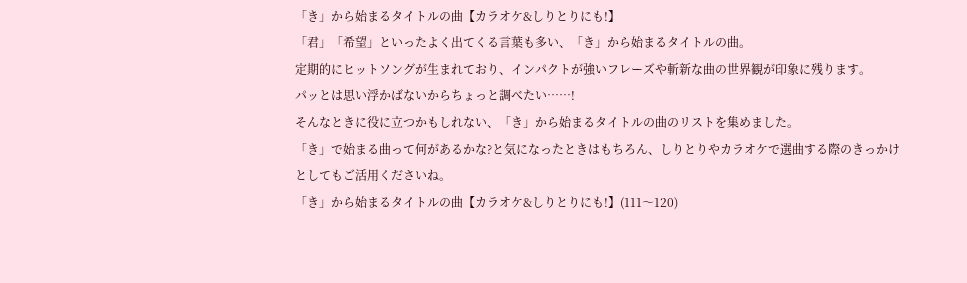「き」から始まるタイトルの曲【カラオケ&しりとりにも!】
「君」「希望」といったよく出てくる言葉も多い、「き」から始まるタイトルの曲。
定期的にヒットソングが生まれており、インパクトが強いフレーズや斬新な曲の世界観が印象に残ります。
パッとは思い浮かばないからちょっと調べたい……!
そんなときに役に立つかもしれない、「き」から始まるタイトルの曲のリストを集めました。
「き」で始まる曲って何があるかな?と気になったときはもちろん、しりとりやカラオケで選曲する際のきっかけとしてもご活用くださいね。
「き」から始まるタイトルの曲【カラオケ&しりとりにも!】(111〜120)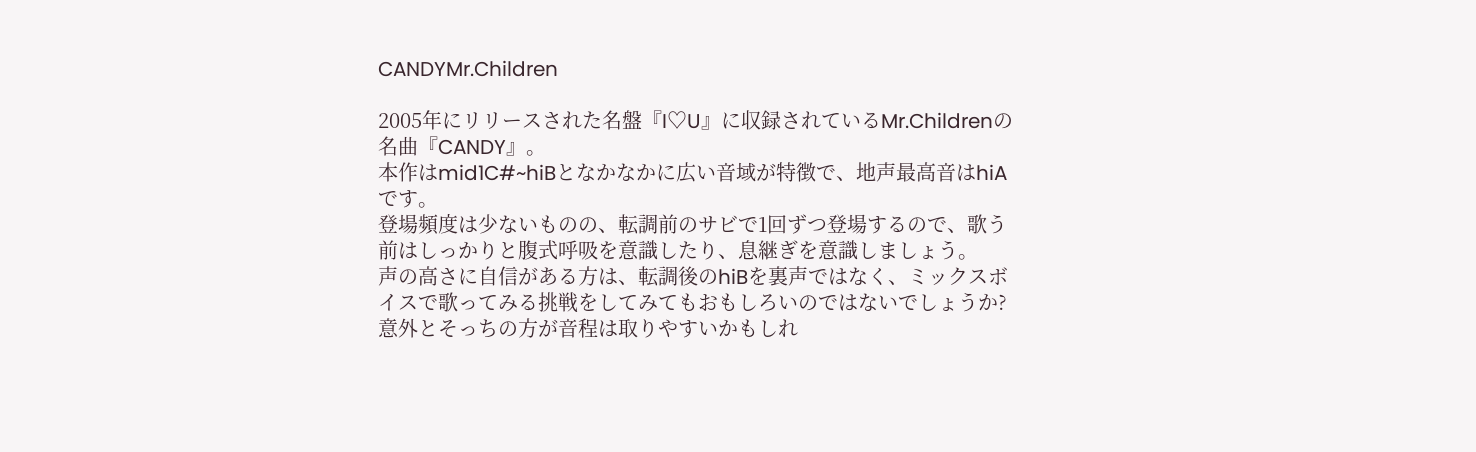CANDYMr.Children

2005年にリリースされた名盤『I♡U』に収録されているMr.Childrenの名曲『CANDY』。
本作はmid1C#~hiBとなかなかに広い音域が特徴で、地声最高音はhiAです。
登場頻度は少ないものの、転調前のサビで1回ずつ登場するので、歌う前はしっかりと腹式呼吸を意識したり、息継ぎを意識しましょう。
声の高さに自信がある方は、転調後のhiBを裏声ではなく、ミックスボイスで歌ってみる挑戦をしてみてもおもしろいのではないでしょうか?
意外とそっちの方が音程は取りやすいかもしれ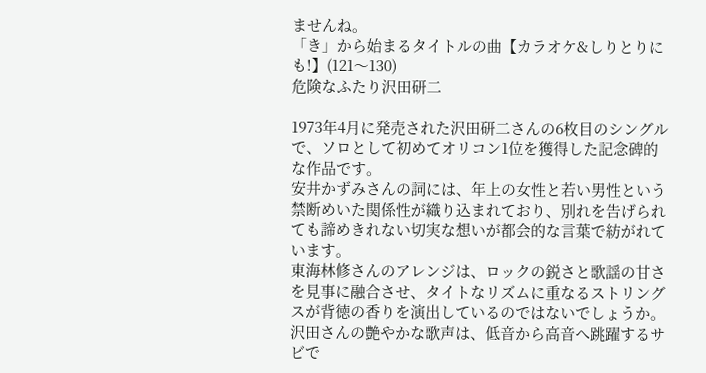ませんね。
「き」から始まるタイトルの曲【カラオケ&しりとりにも!】(121〜130)
危険なふたり沢田研二

1973年4月に発売された沢田研二さんの6枚目のシングルで、ソロとして初めてオリコン1位を獲得した記念碑的な作品です。
安井かずみさんの詞には、年上の女性と若い男性という禁断めいた関係性が織り込まれており、別れを告げられても諦めきれない切実な想いが都会的な言葉で紡がれています。
東海林修さんのアレンジは、ロックの鋭さと歌謡の甘さを見事に融合させ、タイトなリズムに重なるストリングスが背徳の香りを演出しているのではないでしょうか。
沢田さんの艶やかな歌声は、低音から高音へ跳躍するサビで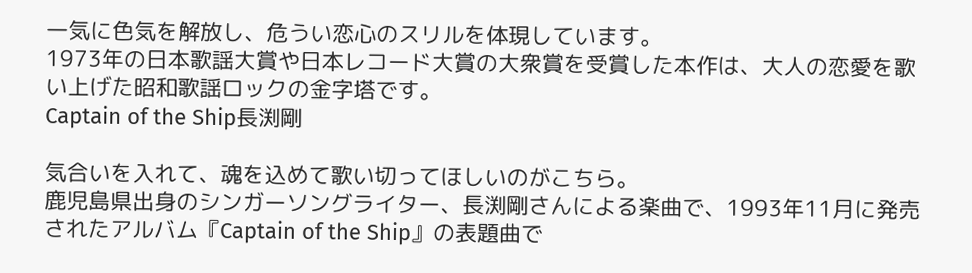一気に色気を解放し、危うい恋心のスリルを体現しています。
1973年の日本歌謡大賞や日本レコード大賞の大衆賞を受賞した本作は、大人の恋愛を歌い上げた昭和歌謡ロックの金字塔です。
Captain of the Ship長渕剛

気合いを入れて、魂を込めて歌い切ってほしいのがこちら。
鹿児島県出身のシンガーソングライター、長渕剛さんによる楽曲で、1993年11月に発売されたアルバム『Captain of the Ship』の表題曲で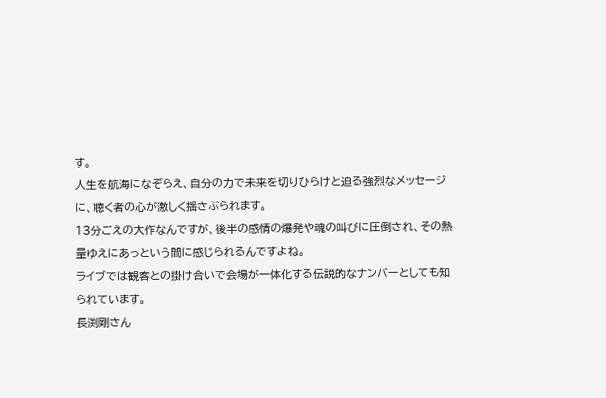す。
人生を航海になぞらえ、自分の力で未来を切りひらけと迫る強烈なメッセージに、聴く者の心が激しく揺さぶられます。
13分ごえの大作なんですが、後半の感情の爆発や魂の叫びに圧倒され、その熱量ゆえにあっという間に感じられるんですよね。
ライブでは観客との掛け合いで会場が一体化する伝説的なナンバーとしても知られています。
長渕剛さん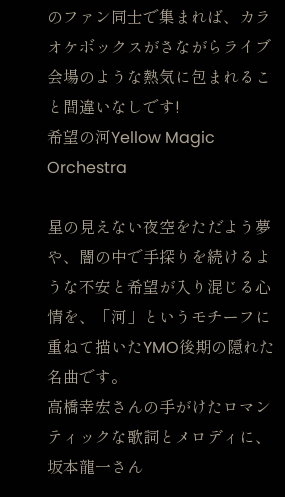のファン同士で集まれば、カラオケボックスがさながらライブ会場のような熱気に包まれること間違いなしです!
希望の河Yellow Magic Orchestra

星の見えない夜空をただよう夢や、闇の中で手探りを続けるような不安と希望が入り混じる心情を、「河」というモチーフに重ねて描いたYMO後期の隠れた名曲です。
高橋幸宏さんの手がけたロマンティックな歌詞とメロディに、坂本龍一さん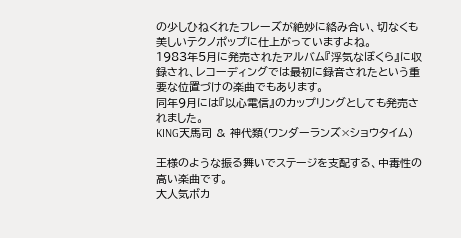の少しひねくれたフレーズが絶妙に絡み合い、切なくも美しいテクノポップに仕上がっていますよね。
1983年5月に発売されたアルバム『浮気なぼくら』に収録され、レコーディングでは最初に録音されたという重要な位置づけの楽曲でもあります。
同年9月には『以心電信』のカップリングとしても発売されました。
KING天馬司 & 神代類(ワンダーランズ×ショウタイム)

王様のような振る舞いでステージを支配する、中毒性の高い楽曲です。
大人気ボカ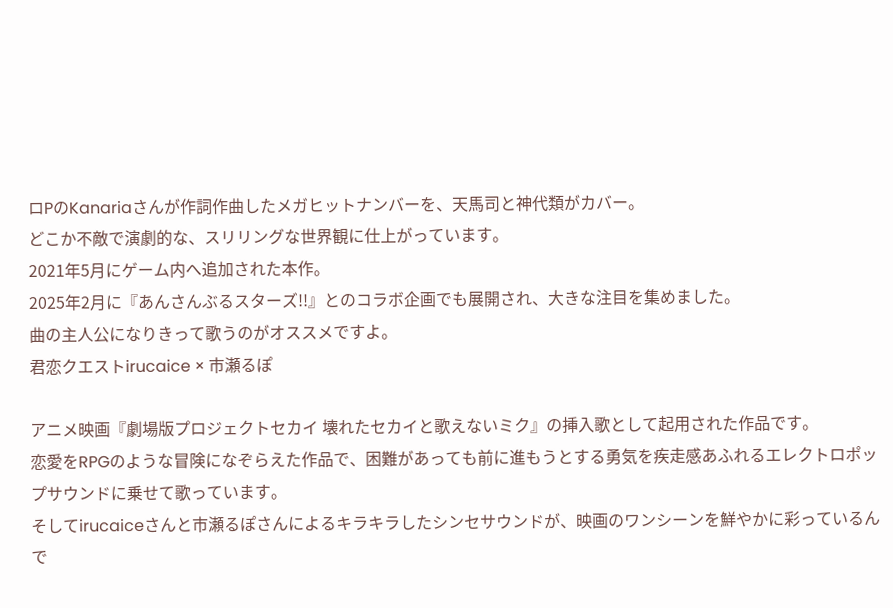ロPのKanariaさんが作詞作曲したメガヒットナンバーを、天馬司と神代類がカバー。
どこか不敵で演劇的な、スリリングな世界観に仕上がっています。
2021年5月にゲーム内へ追加された本作。
2025年2月に『あんさんぶるスターズ!!』とのコラボ企画でも展開され、大きな注目を集めました。
曲の主人公になりきって歌うのがオススメですよ。
君恋クエストirucaice × 市瀬るぽ

アニメ映画『劇場版プロジェクトセカイ 壊れたセカイと歌えないミク』の挿入歌として起用された作品です。
恋愛をRPGのような冒険になぞらえた作品で、困難があっても前に進もうとする勇気を疾走感あふれるエレクトロポップサウンドに乗せて歌っています。
そしてirucaiceさんと市瀬るぽさんによるキラキラしたシンセサウンドが、映画のワンシーンを鮮やかに彩っているんで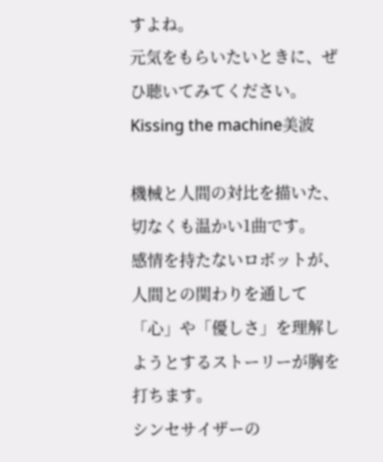すよね。
元気をもらいたいときに、ぜひ聴いてみてください。
Kissing the machine美波

機械と人間の対比を描いた、切なくも温かい1曲です。
感情を持たないロボットが、人間との関わりを通して「心」や「優しさ」を理解しようとするストーリーが胸を打ちます。
シンセサイザーの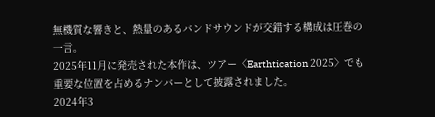無機質な響きと、熱量のあるバンドサウンドが交錯する構成は圧巻の一言。
2025年11月に発売された本作は、ツアー〈Earthtication 2025〉でも重要な位置を占めるナンバーとして披露されました。
2024年3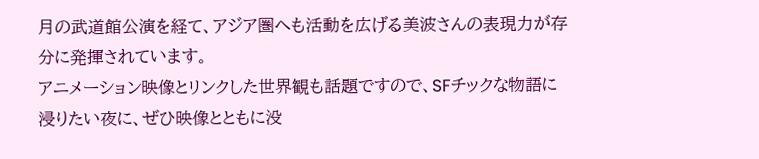月の武道館公演を経て、アジア圏へも活動を広げる美波さんの表現力が存分に発揮されています。
アニメーション映像とリンクした世界観も話題ですので、SFチックな物語に浸りたい夜に、ぜひ映像とともに没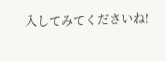入してみてくださいね!